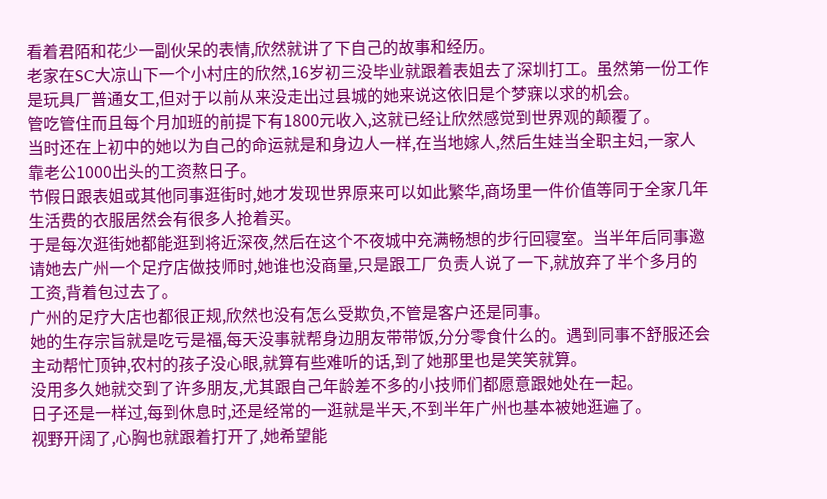看着君陌和花少一副伙呆的表情,欣然就讲了下自己的故事和经历。
老家在SC大凉山下一个小村庄的欣然,16岁初三没毕业就跟着表姐去了深圳打工。虽然第一份工作是玩具厂普通女工,但对于以前从来没走出过县城的她来说这依旧是个梦寐以求的机会。
管吃管住而且每个月加班的前提下有1800元收入,这就已经让欣然感觉到世界观的颠覆了。
当时还在上初中的她以为自己的命运就是和身边人一样,在当地嫁人,然后生娃当全职主妇,一家人靠老公1000出头的工资熬日子。
节假日跟表姐或其他同事逛街时,她才发现世界原来可以如此繁华,商场里一件价值等同于全家几年生活费的衣服居然会有很多人抢着买。
于是每次逛街她都能逛到将近深夜,然后在这个不夜城中充满畅想的步行回寝室。当半年后同事邀请她去广州一个足疗店做技师时,她谁也没商量,只是跟工厂负责人说了一下,就放弃了半个多月的工资,背着包过去了。
广州的足疗大店也都很正规,欣然也没有怎么受欺负,不管是客户还是同事。
她的生存宗旨就是吃亏是福,每天没事就帮身边朋友带带饭,分分零食什么的。遇到同事不舒服还会主动帮忙顶钟,农村的孩子没心眼,就算有些难听的话,到了她那里也是笑笑就算。
没用多久她就交到了许多朋友,尤其跟自己年龄差不多的小技师们都愿意跟她处在一起。
日子还是一样过,每到休息时,还是经常的一逛就是半天,不到半年广州也基本被她逛遍了。
视野开阔了,心胸也就跟着打开了,她希望能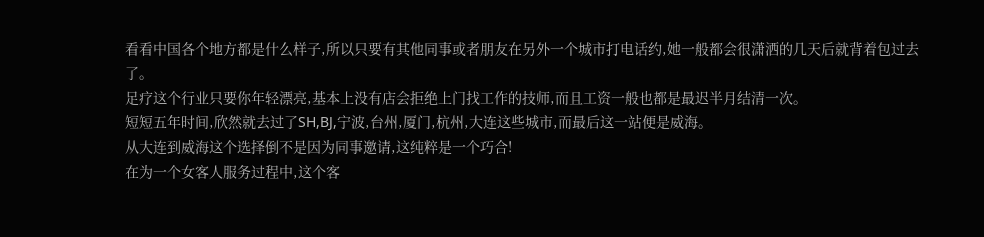看看中国各个地方都是什么样子,所以只要有其他同事或者朋友在另外一个城市打电话约,她一般都会很潇洒的几天后就背着包过去了。
足疗这个行业只要你年轻漂亮,基本上没有店会拒绝上门找工作的技师,而且工资一般也都是最迟半月结清一次。
短短五年时间,欣然就去过了SH,BJ,宁波,台州,厦门,杭州,大连这些城市,而最后这一站便是威海。
从大连到威海这个选择倒不是因为同事邀请,这纯粹是一个巧合!
在为一个女客人服务过程中,这个客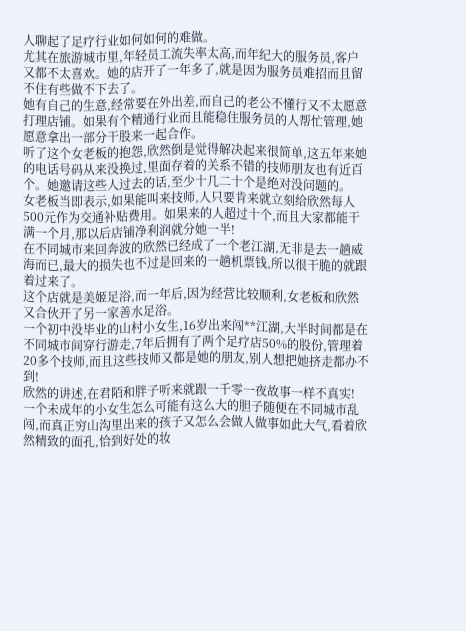人聊起了足疗行业如何如何的难做。
尤其在旅游城市里,年轻员工流失率太高,而年纪大的服务员,客户又都不太喜欢。她的店开了一年多了,就是因为服务员难招而且留不住有些做不下去了。
她有自己的生意,经常要在外出差,而自己的老公不懂行又不太愿意打理店铺。如果有个精通行业而且能稳住服务员的人帮忙管理,她愿意拿出一部分干股来一起合作。
听了这个女老板的抱怨,欣然倒是觉得解决起来很简单,这五年来她的电话号码从来没换过,里面存着的关系不错的技师朋友也有近百个。她邀请这些人过去的话,至少十几二十个是绝对没问题的。
女老板当即表示,如果能叫来技师,人只要肯来就立刻给欣然每人500元作为交通补贴费用。如果来的人超过十个,而且大家都能干满一个月,那以后店铺净利润就分她一半!
在不同城市来回奔波的欣然已经成了一个老江湖,无非是去一趟威海而已,最大的损失也不过是回来的一趟机票钱,所以很干脆的就跟着过来了。
这个店就是美姬足浴,而一年后,因为经营比较顺利,女老板和欣然又合伙开了另一家善水足浴。
一个初中没毕业的山村小女生,16岁出来闯**江湖,大半时间都是在不同城市间穿行游走,7年后拥有了两个足疗店50%的股份,管理着20多个技师,而且这些技师又都是她的朋友,别人想把她挤走都办不到!
欣然的讲述,在君陌和胖子听来就跟一千零一夜故事一样不真实!
一个未成年的小女生怎么可能有这么大的胆子随便在不同城市乱闯,而真正穷山沟里出来的孩子又怎么会做人做事如此大气,看着欣然精致的面孔,恰到好处的妆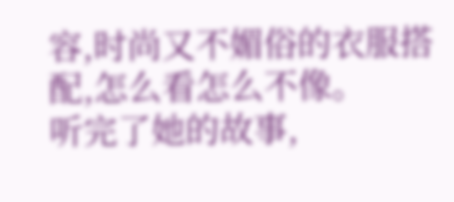容,时尚又不媚俗的衣服搭配,怎么看怎么不像。
听完了她的故事,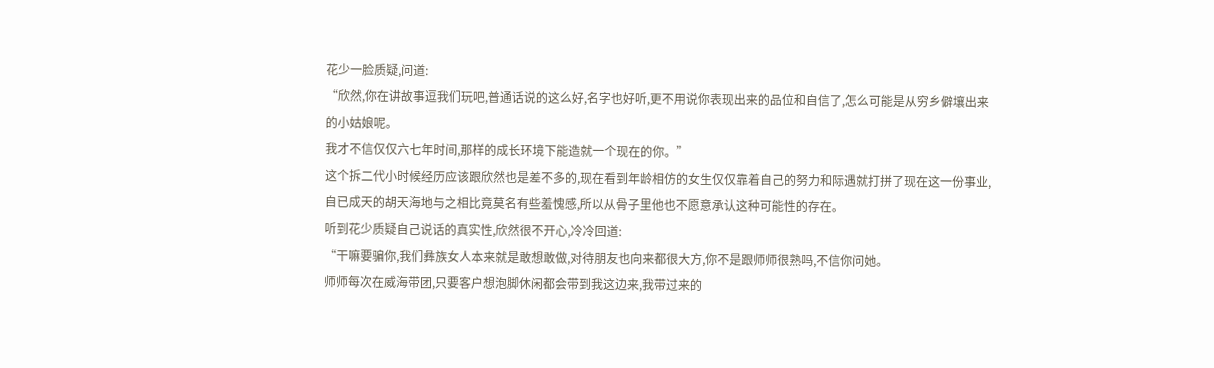花少一脸质疑,问道:
“欣然,你在讲故事逗我们玩吧,普通话说的这么好,名字也好听,更不用说你表现出来的品位和自信了,怎么可能是从穷乡僻壤出来的小姑娘呢。
我才不信仅仅六七年时间,那样的成长环境下能造就一个现在的你。”
这个拆二代小时候经历应该跟欣然也是差不多的,现在看到年龄相仿的女生仅仅靠着自己的努力和际遇就打拼了现在这一份事业,自已成天的胡天海地与之相比竟莫名有些羞愧感,所以从骨子里他也不愿意承认这种可能性的存在。
听到花少质疑自己说话的真实性,欣然很不开心,冷冷回道:
“干嘛要骗你,我们彝族女人本来就是敢想敢做,对待朋友也向来都很大方,你不是跟师师很熟吗,不信你问她。
师师每次在威海带团,只要客户想泡脚休闲都会带到我这边来,我带过来的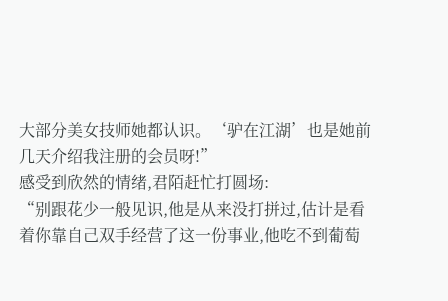大部分美女技师她都认识。‘驴在江湖’也是她前几天介绍我注册的会员呀!”
感受到欣然的情绪,君陌赶忙打圆场:
“别跟花少一般见识,他是从来没打拼过,估计是看着你靠自己双手经营了这一份事业,他吃不到葡萄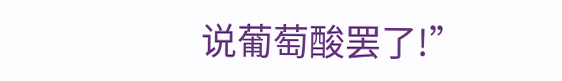说葡萄酸罢了!”